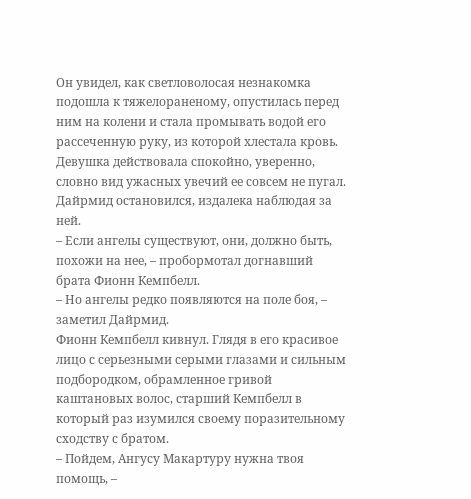Он увидел, как светловолосая незнакомка подошла к тяжелораненому, опустилась перед ним на колени и стала промывать водой его рассеченную руку, из которой хлестала кровь. Девушка действовала спокойно, уверенно, словно вид ужасных увечий ее совсем не пугал. Дайрмид остановился, издалека наблюдая за ней.
– Если ангелы существуют, они, должно быть, похожи на нее, – пробормотал догнавший брата Фионн Кемпбелл.
– Но ангелы редко появляются на поле боя, – заметил Дайрмид.
Фионн Кемпбелл кивнул. Глядя в его красивое лицо с серьезными серыми глазами и сильным подбородком, обрамленное гривой каштановых волос, старший Кемпбелл в который раз изумился своему поразительному сходству с братом.
– Пойдем, Ангусу Макартуру нужна твоя помощь, –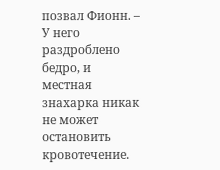позвал Фионн. – У него раздроблено бедро, и местная знахарка никак не может остановить кровотечение.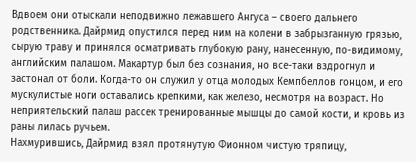Вдвоем они отыскали неподвижно лежавшего Ангуса – своего дальнего родственника. Дайрмид опустился перед ним на колени в забрызганную грязью, сырую траву и принялся осматривать глубокую рану, нанесенную, по-видимому, английским палашом. Макартур был без сознания, но все-таки вздрогнул и застонал от боли. Когда-то он служил у отца молодых Кемпбеллов гонцом, и его мускулистые ноги оставались крепкими, как железо, несмотря на возраст. Но неприятельский палаш рассек тренированные мышцы до самой кости, и кровь из раны лилась ручьем.
Нахмурившись, Дайрмид взял протянутую Фионном чистую тряпицу,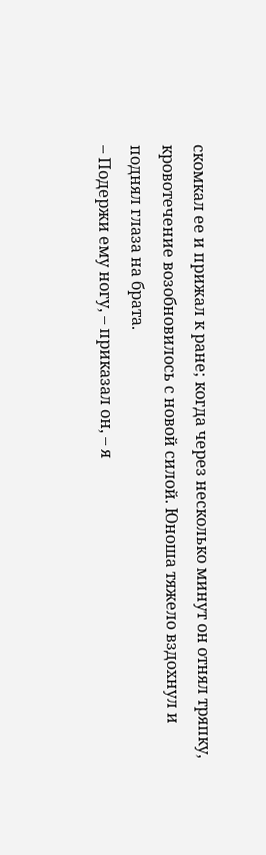скомкал ее и прижал к ране; когда через несколько минут он отнял тряпку, кровотечение возобновилось с новой силой. Юноша тяжело вздохнул и поднял глаза на брата.
– Подержи ему ногу, – приказал он, – я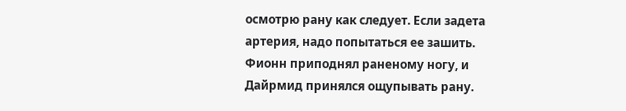осмотрю рану как следует. Если задета артерия, надо попытаться ее зашить.
Фионн приподнял раненому ногу, и Дайрмид принялся ощупывать рану.